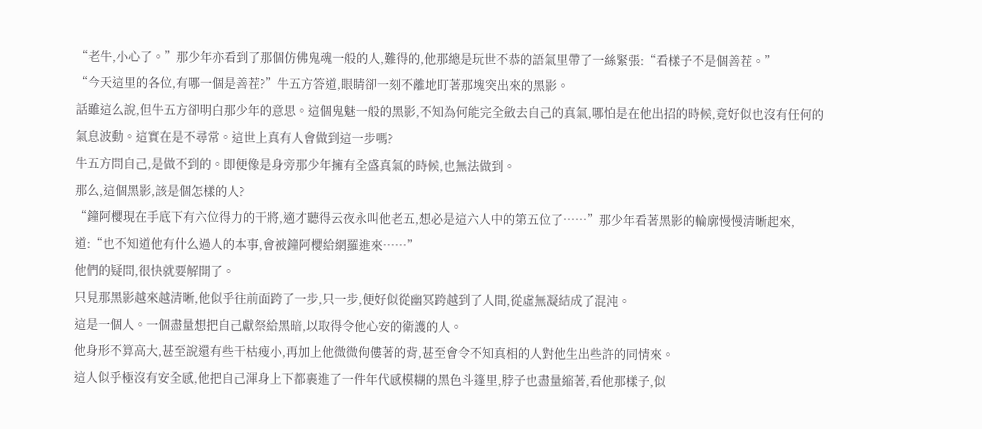“老牛,小心了。”那少年亦看到了那個仿佛鬼魂一般的人,難得的,他那總是玩世不恭的語氣里帶了一絲緊張:“看樣子不是個善茬。”
“今天這里的各位,有哪一個是善茬?”牛五方答道,眼睛卻一刻不離地盯著那塊突出來的黑影。
話雖這么說,但牛五方卻明白那少年的意思。這個鬼魅一般的黑影,不知為何能完全斂去自己的真氣,哪怕是在他出招的時候,竟好似也沒有任何的氣息波動。這實在是不尋常。這世上真有人會做到這一步嗎?
牛五方問自己,是做不到的。即便像是身旁那少年擁有全盛真氣的時候,也無法做到。
那么,這個黑影,該是個怎樣的人?
“鐘阿櫻現在手底下有六位得力的干將,適才聽得云夜永叫他老五,想必是這六人中的第五位了……”那少年看著黑影的輪廓慢慢清晰起來,道:“也不知道他有什么過人的本事,會被鐘阿櫻給網羅進來……”
他們的疑問,很快就要解開了。
只見那黑影越來越清晰,他似乎往前面跨了一步,只一步,便好似從幽冥跨越到了人間,從虛無凝結成了混沌。
這是一個人。一個盡量想把自己獻祭給黑暗,以取得令他心安的衛護的人。
他身形不算高大,甚至說還有些干枯瘦小,再加上他微微佝僂著的背,甚至會令不知真相的人對他生出些許的同情來。
這人似乎極沒有安全感,他把自己渾身上下都裹進了一件年代感模糊的黑色斗篷里,脖子也盡量縮著,看他那樣子,似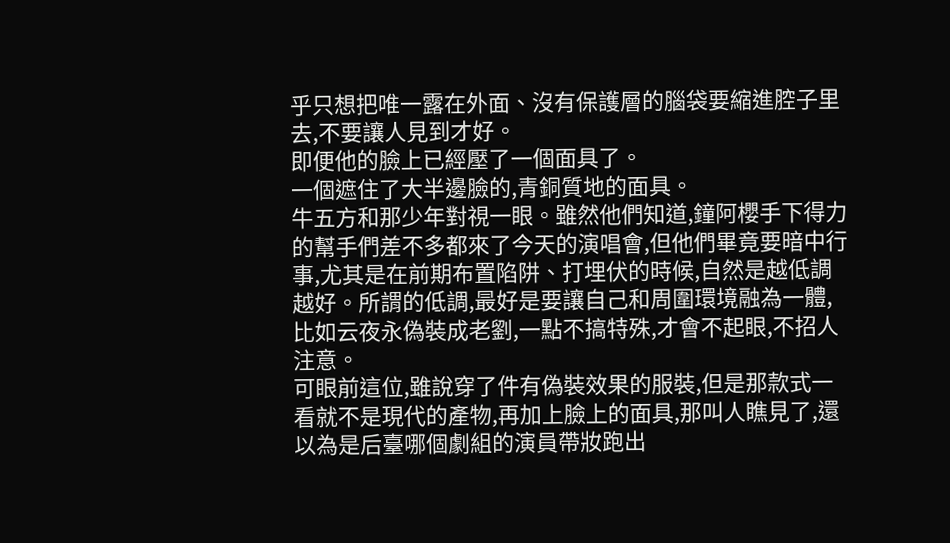乎只想把唯一露在外面、沒有保護層的腦袋要縮進腔子里去,不要讓人見到才好。
即便他的臉上已經壓了一個面具了。
一個遮住了大半邊臉的,青銅質地的面具。
牛五方和那少年對視一眼。雖然他們知道,鐘阿櫻手下得力的幫手們差不多都來了今天的演唱會,但他們畢竟要暗中行事,尤其是在前期布置陷阱、打埋伏的時候,自然是越低調越好。所謂的低調,最好是要讓自己和周圍環境融為一體,比如云夜永偽裝成老劉,一點不搞特殊,才會不起眼,不招人注意。
可眼前這位,雖說穿了件有偽裝效果的服裝,但是那款式一看就不是現代的產物,再加上臉上的面具,那叫人瞧見了,還以為是后臺哪個劇組的演員帶妝跑出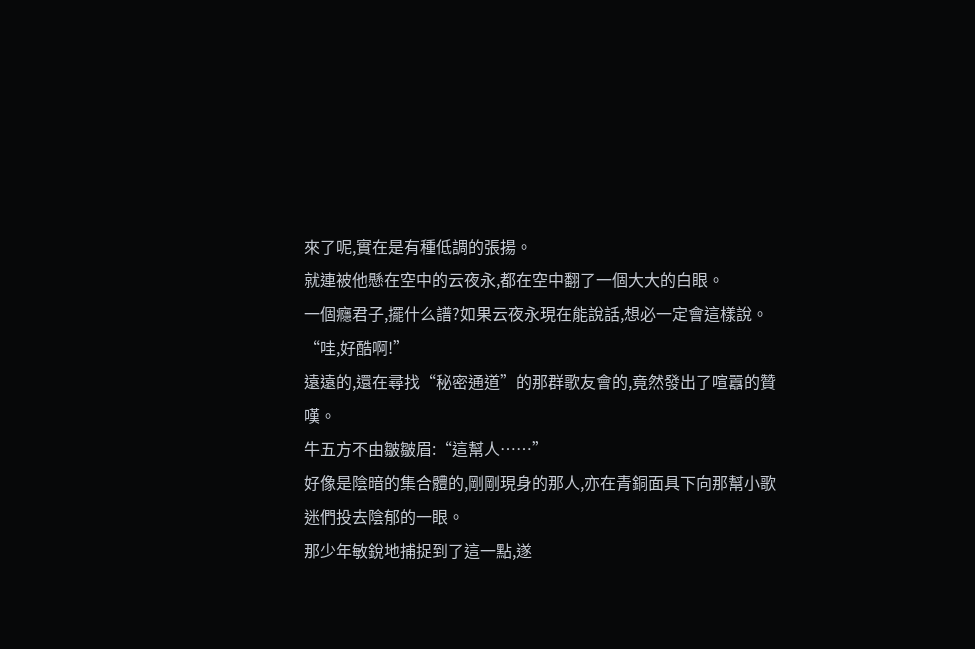來了呢,實在是有種低調的張揚。
就連被他懸在空中的云夜永,都在空中翻了一個大大的白眼。
一個癮君子,擺什么譜?如果云夜永現在能說話,想必一定會這樣說。
“哇,好酷啊!”
遠遠的,還在尋找“秘密通道”的那群歌友會的,竟然發出了喧囂的贊嘆。
牛五方不由皺皺眉:“這幫人……”
好像是陰暗的集合體的,剛剛現身的那人,亦在青銅面具下向那幫小歌迷們投去陰郁的一眼。
那少年敏銳地捕捉到了這一點,遂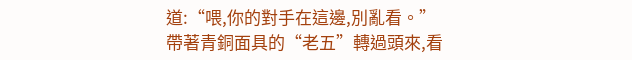道:“喂,你的對手在這邊,別亂看。”
帶著青銅面具的“老五”轉過頭來,看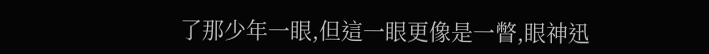了那少年一眼,但這一眼更像是一瞥,眼神迅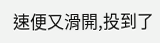速便又滑開,投到了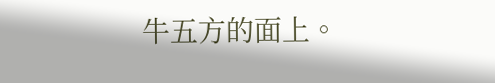牛五方的面上。